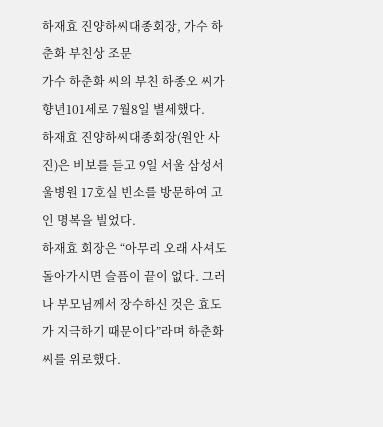하재효 진양하씨대종회장, 가수 하춘화 부친상 조문
가수 하춘화 씨의 부친 하종오 씨가 향년101세로 7월8일 별세했다.
하재효 진양하씨대종회장(원안 사진)은 비보를 듣고 9일 서울 삼성서울병원 17호실 빈소를 방문하여 고인 명복을 빌었다.
하재효 회장은 “아무리 오래 사셔도 돌아가시면 슬픔이 끝이 없다. 그러나 부모님께서 장수하신 것은 효도가 지극하기 때문이다”라며 하춘화씨를 위로했다.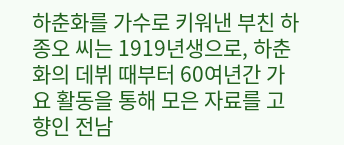하춘화를 가수로 키워낸 부친 하종오 씨는 1919년생으로, 하춘화의 데뷔 때부터 60여년간 가요 활동을 통해 모은 자료를 고향인 전남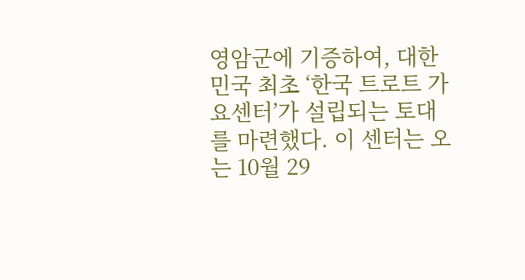영암군에 기증하여, 대한민국 최초 ‘한국 트로트 가요센터’가 설립되는 토대를 마련했다. 이 센터는 오는 10월 29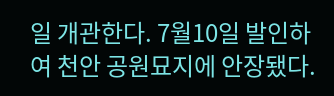일 개관한다. 7월10일 발인하여 천안 공원묘지에 안장됐다.